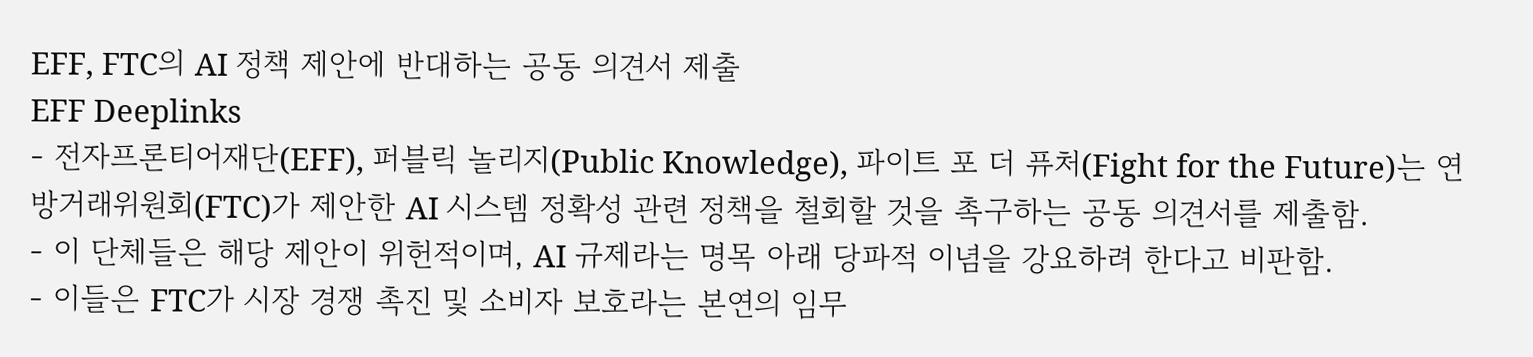EFF, FTC의 AI 정책 제안에 반대하는 공동 의견서 제출
EFF Deeplinks
- 전자프론티어재단(EFF), 퍼블릭 놀리지(Public Knowledge), 파이트 포 더 퓨처(Fight for the Future)는 연방거래위원회(FTC)가 제안한 AI 시스템 정확성 관련 정책을 철회할 것을 촉구하는 공동 의견서를 제출함.
- 이 단체들은 해당 제안이 위헌적이며, AI 규제라는 명목 아래 당파적 이념을 강요하려 한다고 비판함.
- 이들은 FTC가 시장 경쟁 촉진 및 소비자 보호라는 본연의 임무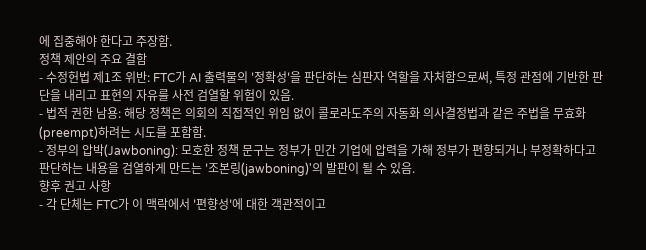에 집중해야 한다고 주장함.
정책 제안의 주요 결함
- 수정헌법 제1조 위반: FTC가 AI 출력물의 '정확성'을 판단하는 심판자 역할을 자처함으로써, 특정 관점에 기반한 판단을 내리고 표현의 자유를 사전 검열할 위험이 있음.
- 법적 권한 남용: 해당 정책은 의회의 직접적인 위임 없이 콜로라도주의 자동화 의사결정법과 같은 주법을 무효화(preempt)하려는 시도를 포함함.
- 정부의 압박(Jawboning): 모호한 정책 문구는 정부가 민간 기업에 압력을 가해 정부가 편향되거나 부정확하다고 판단하는 내용을 검열하게 만드는 '조본링(jawboning)'의 발판이 될 수 있음.
향후 권고 사항
- 각 단체는 FTC가 이 맥락에서 '편향성'에 대한 객관적이고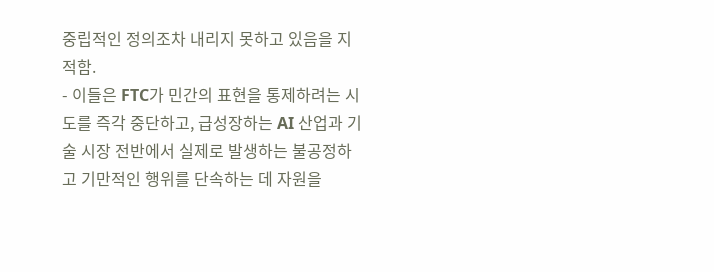중립적인 정의조차 내리지 못하고 있음을 지적함.
- 이들은 FTC가 민간의 표현을 통제하려는 시도를 즉각 중단하고, 급성장하는 AI 산업과 기술 시장 전반에서 실제로 발생하는 불공정하고 기만적인 행위를 단속하는 데 자원을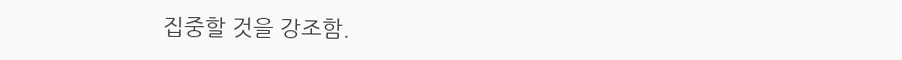집중할 것을 강조함.